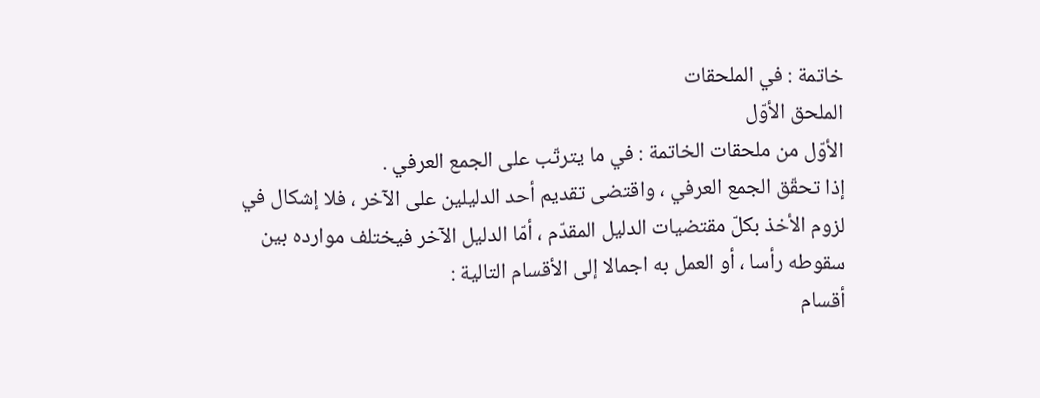خاتمة : في الملحقات
الملحق الأوّل
الأوّل من ملحقات الخاتمة : في ما يترتّب على الجمع العرفي .
إذا تحقّق الجمع العرفي ، واقتضى تقديم أحد الدليلين على الآخر ، فلا إشكال في لزوم الأخذ بكلّ مقتضيات الدليل المقدّم ، أمّا الدليل الآخر فيختلف موارده بين سقوطه رأسا ، أو العمل به اجمالا إلى الأقسام التالية :
أقسام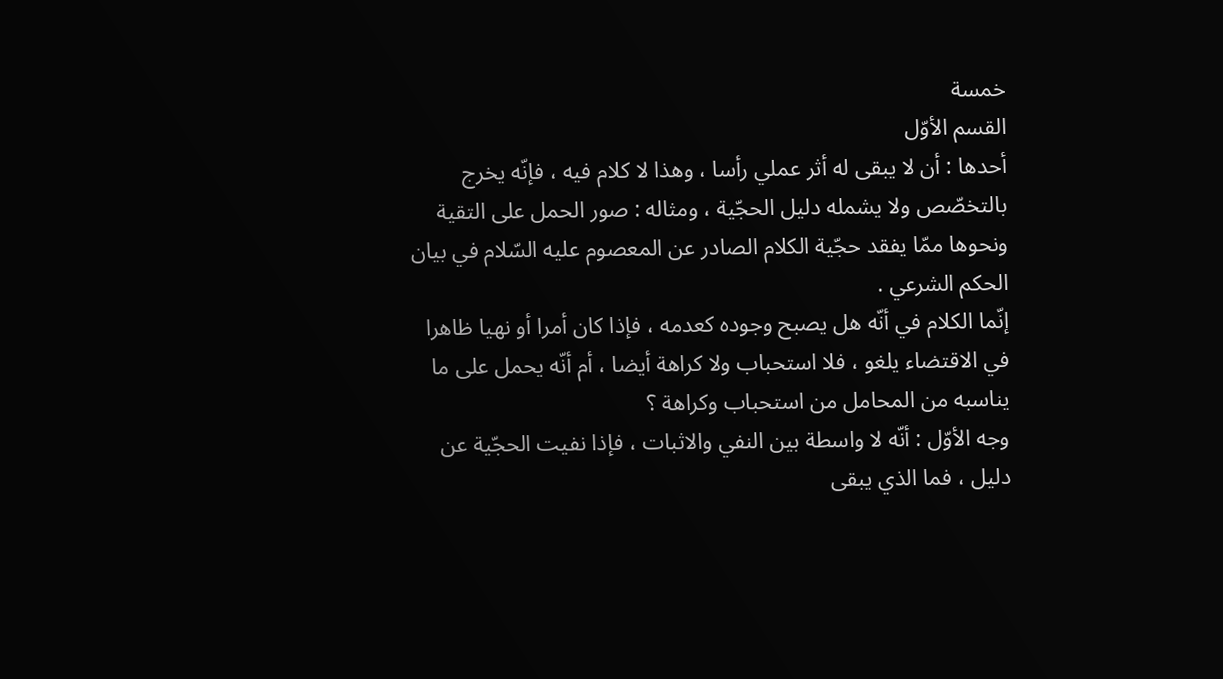خمسة
القسم الأوّل
أحدها : أن لا يبقى له أثر عملي رأسا ، وهذا لا كلام فيه ، فإنّه يخرج بالتخصّص ولا يشمله دليل الحجّية ، ومثاله : صور الحمل على التقية ونحوها ممّا يفقد حجّية الكلام الصادر عن المعصوم عليه السّلام في بيان الحكم الشرعي .
إنّما الكلام في أنّه هل يصبح وجوده كعدمه ، فإذا كان أمرا أو نهيا ظاهرا في الاقتضاء يلغو ، فلا استحباب ولا كراهة أيضا ، أم أنّه يحمل على ما يناسبه من المحامل من استحباب وكراهة ؟
وجه الأوّل : أنّه لا واسطة بين النفي والاثبات ، فإذا نفيت الحجّية عن دليل ، فما الذي يبقى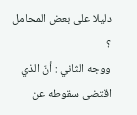دليلا على بعض المحامل ؟
ووجه الثاني : أنّ الذي اقتضى سقوطه عن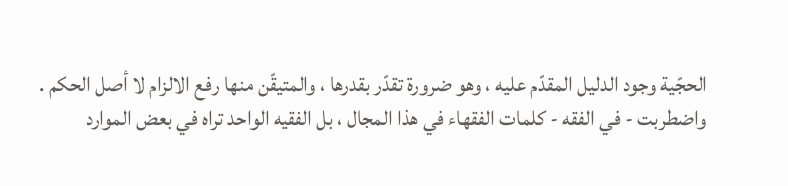الحجّية وجود الدليل المقدّم عليه ، وهو ضرورة تقدّر بقدرها ، والمتيقّن منها رفع الالزام لا أصل الحكم .
واضطربت - في الفقه - كلمات الفقهاء في هذا المجال ، بل الفقيه الواحد تراه في بعض الموارد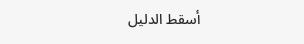أسقط الدليل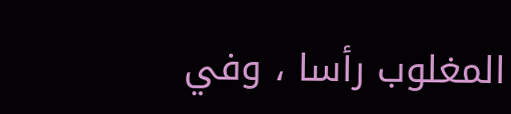المغلوب رأسا ، وفي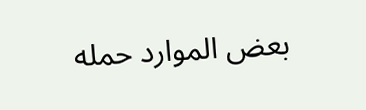بعض الموارد حمله